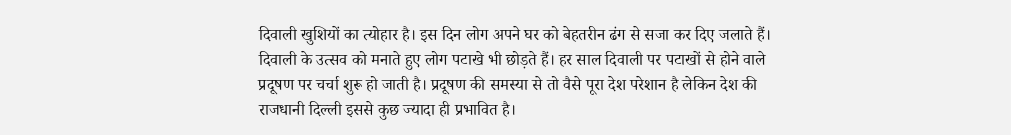दिवाली खुशियों का त्योहार है। इस दिन लोग अपने घर को बेहतरीन ढंग से सजा कर दिए जलाते हैं। दिवाली के उत्सव को मनाते हुए लोग पटाखे भी छोड़ते हैं। हर साल दिवाली पर पटाखों से होने वाले प्रदूषण पर चर्चा शुरू हो जाती है। प्रदूषण की समस्या से तो वैसे पूरा देश परेशान है लेकिन देश की राजधानी दिल्ली इससे कुछ ज्यादा ही प्रभावित है।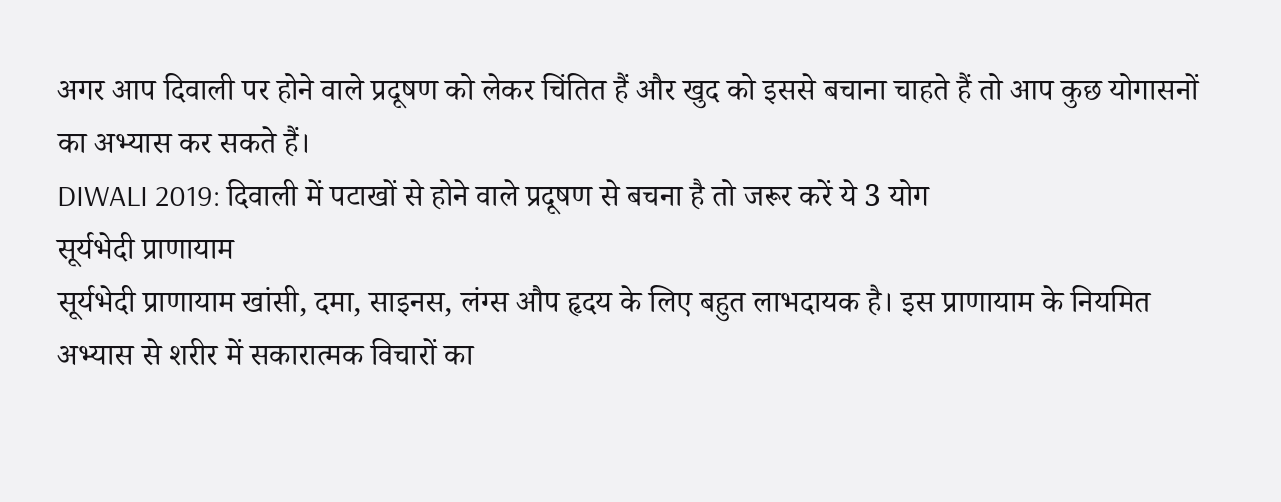अगर आप दिवाली पर होने वाले प्रदूषण को लेकर चिंतित हैं और खुद को इससे बचाना चाहते हैं तो आप कुछ योगासनों का अभ्यास कर सकते हैं।
DIWALI 2019: दिवाली में पटाखों से होने वाले प्रदूषण से बचना है तो जरूर करें ये 3 योग
सूर्यभेदी प्राणायाम
सूर्यभेदी प्राणायाम खांसी, दमा, साइनस, लंग्स औप हृदय के लिए बहुत लाभदायक है। इस प्राणायाम के नियमित अभ्यास से शरीर में सकारात्मक विचारों का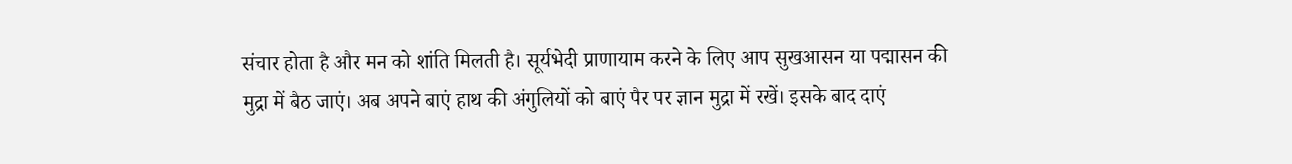संचार होता है और मन को शांति मिलती है। सूर्यभेदी प्राणायाम करने के लिए आप सुखआसन या पद्मासन की मुद्रा में बैठ जाएं। अब अपने बाएं हाथ की अंगुलियों को बाएं पैर पर ज्ञान मुद्रा में रखें। इसके बाद दाएं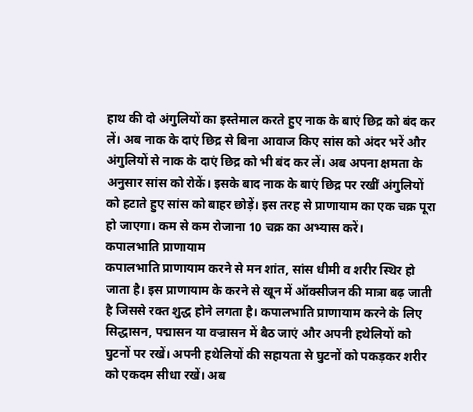हाथ की दो अंगुलियों का इस्तेमाल करते हुए नाक के बाएं छिद्र को बंद कर लें। अब नाक के दाएं छिद्र से बिना आवाज किए सांस को अंदर भरें और अंगुलियों से नाक के दाएं छिद्र को भी बंद कर लें। अब अपना क्षमता के अनुसार सांस को रोकें। इसके बाद नाक के बाएं छिद्र पर रखीं अंगुलियों को हटाते हुए सांस को बाहर छोड़ें। इस तरह से प्राणायाम का एक चक्र पूरा हो जाएगा। कम से कम रोजाना 10 चक्र का अभ्यास करें।
कपालभाति प्राणायाम
कपालभाति प्राणायाम करने से मन शांत, सांस धीमी व शरीर स्थिर हो जाता है। इस प्राणायाम के करने से खून में ऑक्सीजन की मात्रा बढ़ जाती है जिससे रक्त शुद्ध होने लगता है। कपालभाति प्राणायाम करने के लिए सिद्धासन, पद्मासन या वज्रासन में बैठ जाएं और अपनी हथेलियों को घुटनों पर रखें। अपनी हथेलियों की सहायता से घुटनों को पकड़कर शरीर को एकदम सीधा रखें। अब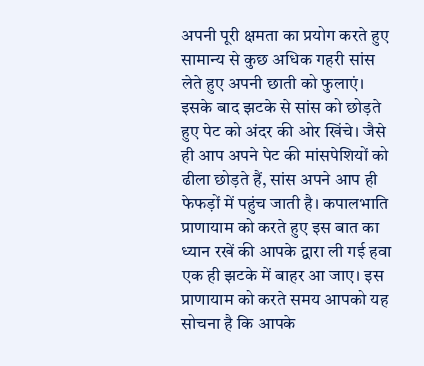अपनी पूरी क्षमता का प्रयोग करते हुए सामान्य से कुछ अधिक गहरी सांस लेते हुए अपनी छाती को फुलाएं। इसके बाद झटके से सांस को छोड़ते हुए पेट को अंदर की ओर खिंचे। जैसे ही आप अपने पेट की मांसपेशियों को ढीला छोड़ते हैं, सांस अपने आप ही फेफड़ों में पहुंच जाती है। कपालभाति प्राणायाम को करते हुए इस बात का ध्यान रखें की आपके द्वारा ली गई हवा एक ही झटके में बाहर आ जाए। इस प्राणायाम को करते समय आपको यह सोचना है कि आपके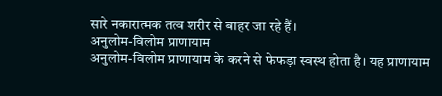सारे नकारात्मक तत्व शरीर से बाहर जा रहे हैं।
अनुलोम-विलोम प्राणायाम
अनुलोम-विलोम प्राणायाम के करने से फेफड़ा स्वस्थ होता है। यह प्राणायाम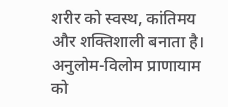शरीर को स्वस्थ, कांतिमय और शक्तिशाली बनाता है। अनुलोम-विलोम प्राणायाम को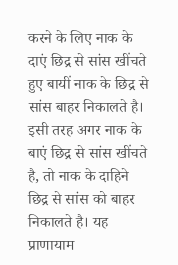करने के लिए नाक के दाएं छिद्र से सांस खींचते हुए बायीं नाक के छिद्र से सांस बाहर निकालते है। इसी तरह अगर नाक के बाएं छिद्र से सांस खींचते है, तो नाक के दाहिने छिद्र से सांस को बाहर निकालते है। यह प्राणायाम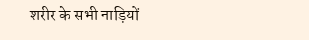शरीर के सभी नाड़ियों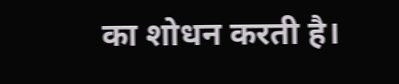का शोधन करती है।